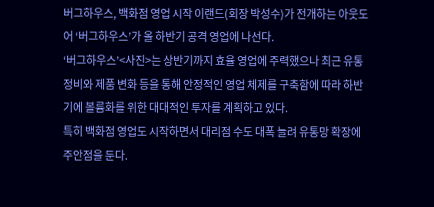버그하우스, 백화점 영업 시작 이랜드(회장 박성수)가 전개하는 아웃도어 ‘버그하우스’가 올 하반기 공격 영업에 나선다.
‘버그하우스’<사진>는 상반기까지 효율 영업에 주력했으나 최근 유통 정비와 제품 변화 등을 통해 안정적인 영업 체제를 구축함에 따라 하반기에 볼륨화를 위한 대대적인 투자를 계획하고 있다.
특히 백화점 영업도 시작하면서 대리점 수도 대폭 늘려 유통망 확장에 주안점을 둔다.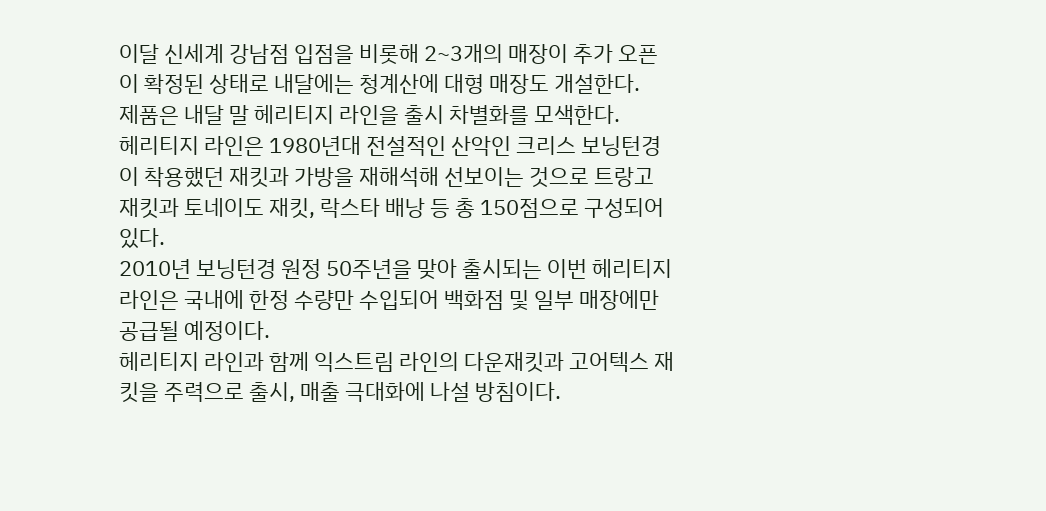이달 신세계 강남점 입점을 비롯해 2~3개의 매장이 추가 오픈이 확정된 상태로 내달에는 청계산에 대형 매장도 개설한다.
제품은 내달 말 헤리티지 라인을 출시 차별화를 모색한다.
헤리티지 라인은 1980년대 전설적인 산악인 크리스 보닝턴경이 착용했던 재킷과 가방을 재해석해 선보이는 것으로 트랑고 재킷과 토네이도 재킷, 락스타 배낭 등 총 150점으로 구성되어 있다.
2010년 보닝턴경 원정 50주년을 맞아 출시되는 이번 헤리티지 라인은 국내에 한정 수량만 수입되어 백화점 및 일부 매장에만 공급될 예정이다.
헤리티지 라인과 함께 익스트림 라인의 다운재킷과 고어텍스 재킷을 주력으로 출시, 매출 극대화에 나설 방침이다.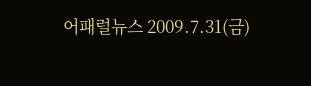어패럴뉴스 2009.7.31(금)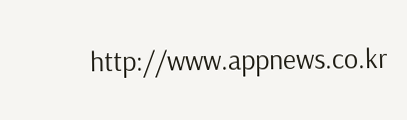http://www.appnews.co.kr